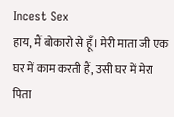Incest Sex
हाय, मैं बोकारो से हूँ। मेरी माता जी एक घर में काम करती हैं, उसी घर में मेरा पिता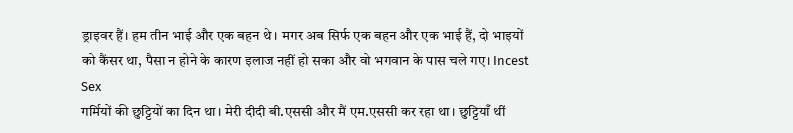ड्राइवर हैं। हम तीन भाई और एक बहन थे। मगर अब सिर्फ एक बहन और एक भाई हैं, दो भाइयों को कैंसर था, पैसा न होने के कारण इलाज नहीं हो सका और वो भगवान के पास चले गए। Incest Sex
गर्मियों की छुट्टियों का दिन था। मेरी दीदी बी.एससी और मैं एम.एससी कर रहा था। छुट्टियाँ थीं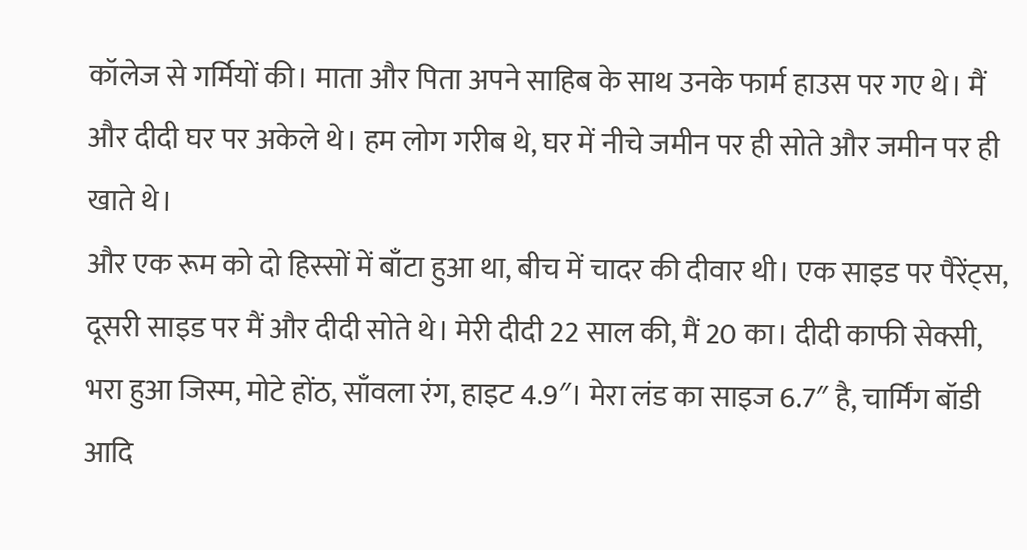कॉलेज से गर्मियों की। माता और पिता अपने साहिब के साथ उनके फार्म हाउस पर गए थे। मैं और दीदी घर पर अकेले थे। हम लोग गरीब थे, घर में नीचे जमीन पर ही सोते और जमीन पर ही खाते थे।
और एक रूम को दो हिस्सों में बाँटा हुआ था, बीच में चादर की दीवार थी। एक साइड पर पैरेंट्स, दूसरी साइड पर मैं और दीदी सोते थे। मेरी दीदी 22 साल की, मैं 20 का। दीदी काफी सेक्सी, भरा हुआ जिस्म, मोटे होंठ, साँवला रंग, हाइट 4.9″। मेरा लंड का साइज 6.7″ है, चार्मिंग बॉडी आदि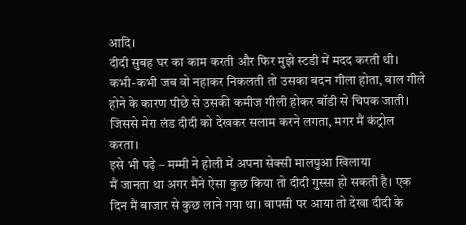आदि।
दीदी सुबह घर का काम करती और फिर मुझे स्टडी में मदद करती थी। कभी-कभी जब वो नहाकर निकलती तो उसका बदन गीला होता, बाल गीले होने के कारण पीछे से उसकी कमीज गीली होकर बॉडी से चिपक जाती। जिससे मेरा लंड दीदी को देखकर सलाम करने लगता, मगर मैं कंट्रोल करता।
इसे भी पढ़े – मम्मी ने होली में अपना सेक्सी मालपुआ खिलाया
मैं जानता था अगर मैंने ऐसा कुछ किया तो दीदी गुस्सा हो सकती है। एक दिन मैं बाजार से कुछ लाने गया था। वापसी पर आया तो देखा दीदी के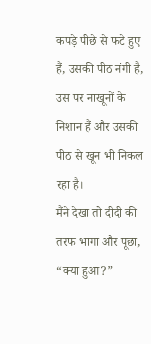कपड़े पीछे से फटे हुए हैं, उसकी पीठ नंगी है, उस पर नाखूनों के निशान हैं और उसकी पीठ से खून भी निकल रहा है।
मैंने देखा तो दीदी की तरफ भागा और पूछा, “क्या हुआ?”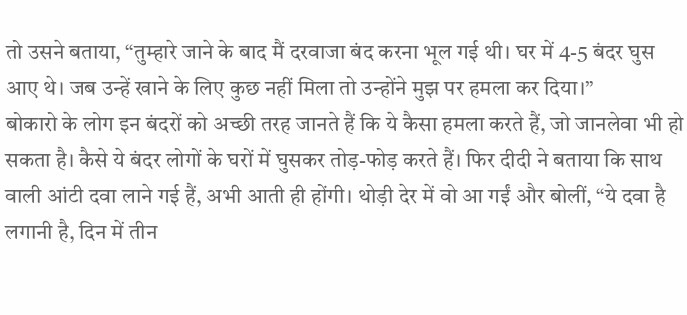तो उसने बताया, “तुम्हारे जाने के बाद मैं दरवाजा बंद करना भूल गई थी। घर में 4-5 बंदर घुस आए थे। जब उन्हें खाने के लिए कुछ नहीं मिला तो उन्होंने मुझ पर हमला कर दिया।”
बोकारो के लोग इन बंदरों को अच्छी तरह जानते हैं कि ये कैसा हमला करते हैं, जो जानलेवा भी हो सकता है। कैसे ये बंदर लोगों के घरों में घुसकर तोड़-फोड़ करते हैं। फिर दीदी ने बताया कि साथ वाली आंटी दवा लाने गई हैं, अभी आती ही होंगी। थोड़ी देर में वो आ गईं और बोलीं, “ये दवा है लगानी है, दिन में तीन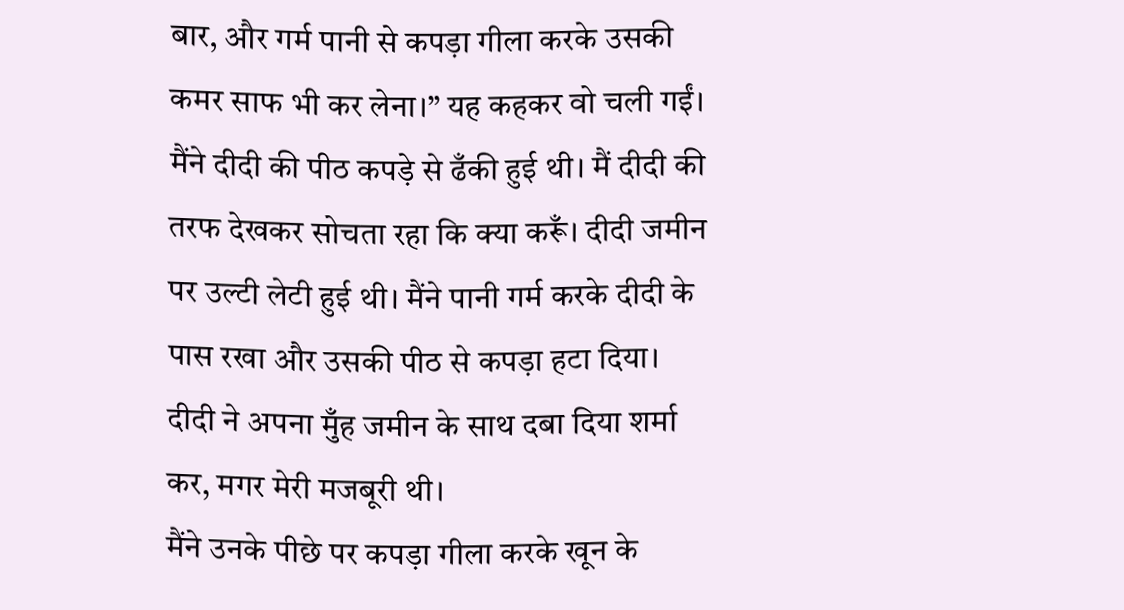बार, और गर्म पानी से कपड़ा गीला करके उसकी कमर साफ भी कर लेना।” यह कहकर वो चली गईं।
मैंने दीदी की पीठ कपड़े से ढँकी हुई थी। मैं दीदी की तरफ देखकर सोचता रहा कि क्या करूँ। दीदी जमीन पर उल्टी लेटी हुई थी। मैंने पानी गर्म करके दीदी के पास रखा और उसकी पीठ से कपड़ा हटा दिया। दीदी ने अपना मुँह जमीन के साथ दबा दिया शर्मा कर, मगर मेरी मजबूरी थी।
मैंने उनके पीछे पर कपड़ा गीला करके खून के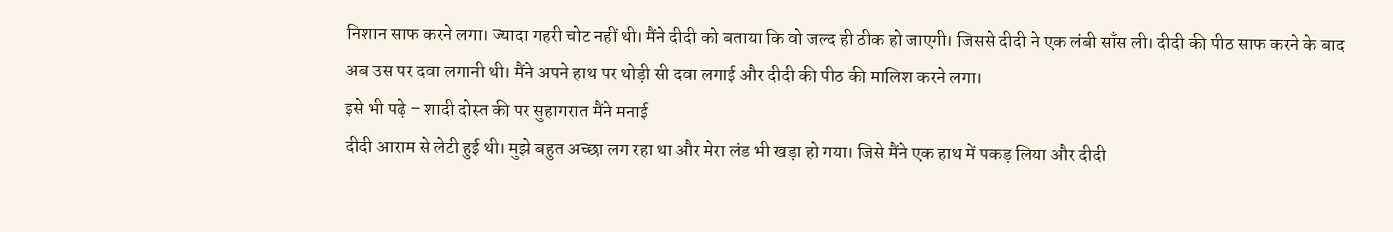निशान साफ करने लगा। ज्यादा गहरी चोट नहीं थी। मैंने दीदी को बताया कि वो जल्द ही ठीक हो जाएगी। जिससे दीदी ने एक लंबी साँस ली। दीदी की पीठ साफ करने के बाद अब उस पर दवा लगानी थी। मैंने अपने हाथ पर थोड़ी सी दवा लगाई और दीदी की पीठ की मालिश करने लगा।
इसे भी पढ़े – शादी दोस्त की पर सुहागरात मैंने मनाई
दीदी आराम से लेटी हुई थी। मुझे बहुत अच्छा लग रहा था और मेरा लंड भी खड़ा हो गया। जिसे मैंने एक हाथ में पकड़ लिया और दीदी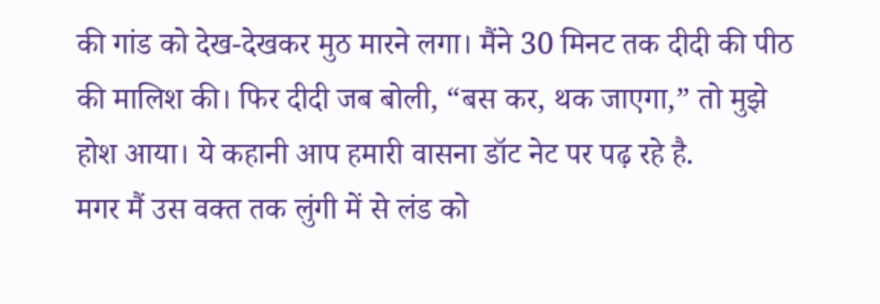की गांड को देख-देखकर मुठ मारने लगा। मैंने 30 मिनट तक दीदी की पीठ की मालिश की। फिर दीदी जब बोली, “बस कर, थक जाएगा,” तो मुझे होश आया। ये कहानी आप हमारी वासना डॉट नेट पर पढ़ रहे है.
मगर मैं उस वक्त तक लुंगी में से लंड को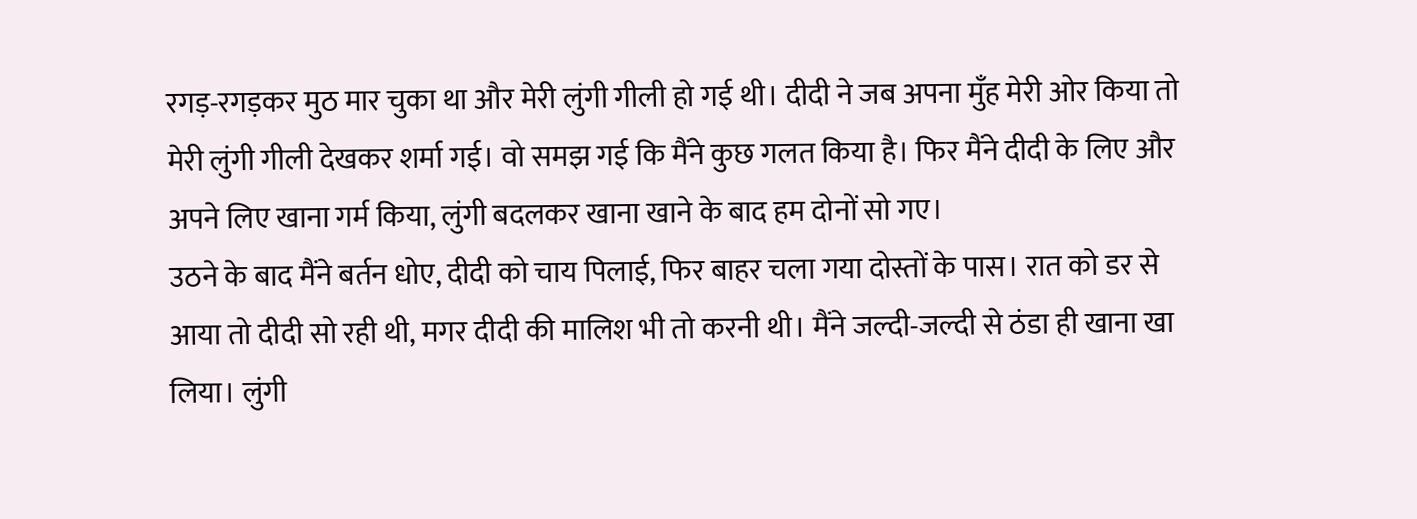रगड़-रगड़कर मुठ मार चुका था और मेरी लुंगी गीली हो गई थी। दीदी ने जब अपना मुँह मेरी ओर किया तो मेरी लुंगी गीली देखकर शर्मा गई। वो समझ गई कि मैंने कुछ गलत किया है। फिर मैंने दीदी के लिए और अपने लिए खाना गर्म किया, लुंगी बदलकर खाना खाने के बाद हम दोनों सो गए।
उठने के बाद मैंने बर्तन धोए, दीदी को चाय पिलाई, फिर बाहर चला गया दोस्तों के पास। रात को डर से आया तो दीदी सो रही थी, मगर दीदी की मालिश भी तो करनी थी। मैंने जल्दी-जल्दी से ठंडा ही खाना खा लिया। लुंगी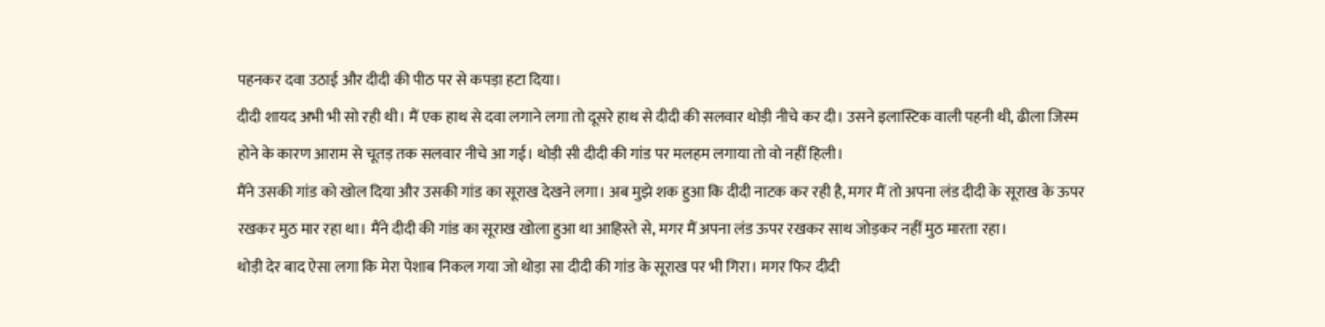पहनकर दवा उठाई और दीदी की पीठ पर से कपड़ा हटा दिया।
दीदी शायद अभी भी सो रही थी। मैं एक हाथ से दवा लगाने लगा तो दूसरे हाथ से दीदी की सलवार थोड़ी नीचे कर दी। उसने इलास्टिक वाली पहनी थी, ढीला जिस्म होने के कारण आराम से चूतड़ तक सलवार नीचे आ गई। थोड़ी सी दीदी की गांड पर मलहम लगाया तो वो नहीं हिली।
मैंने उसकी गांड को खोल दिया और उसकी गांड का सूराख देखने लगा। अब मुझे शक हुआ कि दीदी नाटक कर रही है, मगर मैं तो अपना लंड दीदी के सूराख के ऊपर रखकर मुठ मार रहा था। मैंने दीदी की गांड का सूराख खोला हुआ था आहिस्ते से, मगर मैं अपना लंड ऊपर रखकर साथ जोड़कर नहीं मुठ मारता रहा।
थोड़ी देर बाद ऐसा लगा कि मेरा पेशाब निकल गया जो थोड़ा सा दीदी की गांड के सूराख पर भी गिरा। मगर फिर दीदी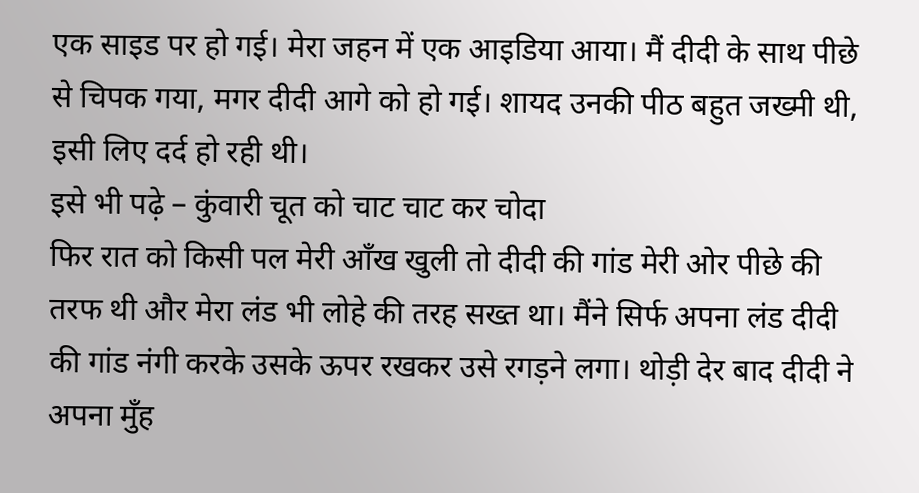एक साइड पर हो गई। मेरा जहन में एक आइडिया आया। मैं दीदी के साथ पीछे से चिपक गया, मगर दीदी आगे को हो गई। शायद उनकी पीठ बहुत जख्मी थी, इसी लिए दर्द हो रही थी।
इसे भी पढ़े – कुंवारी चूत को चाट चाट कर चोदा
फिर रात को किसी पल मेरी आँख खुली तो दीदी की गांड मेरी ओर पीछे की तरफ थी और मेरा लंड भी लोहे की तरह सख्त था। मैंने सिर्फ अपना लंड दीदी की गांड नंगी करके उसके ऊपर रखकर उसे रगड़ने लगा। थोड़ी देर बाद दीदी ने अपना मुँह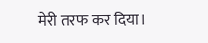मेरी तरफ कर दिया।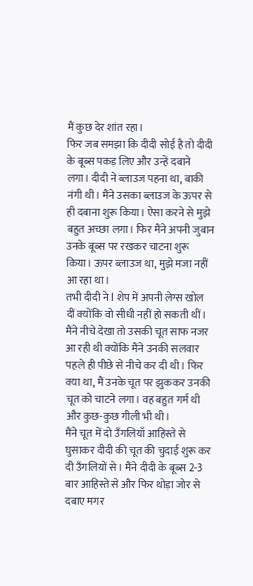मैं कुछ देर शांत रहा।
फिर जब समझा कि दीदी सोई है तो दीदी के बूब्स पकड़ लिए और उन्हें दबाने लगा। दीदी ने ब्लाउज पहना था, बाकी नंगी थी। मैंने उसका ब्लाउज के ऊपर से ही दबाना शुरू किया। ऐसा करने से मुझे बहुत अच्छा लगा। फिर मैंने अपनी जुबान उनके बूब्स पर रखकर चाटना शुरू किया। ऊपर ब्लाउज था, मुझे मजा नहीं आ रहा था।
तभी दीदी ने l शेप में अपनी लेग्स खोल दीं क्योंकि वो सीधी नहीं हो सकती थीं। मैंने नीचे देखा तो उसकी चूत साफ नजर आ रही थी क्योंकि मैंने उनकी सलवार पहले ही पीछे से नीचे कर दी थी। फिर क्या था, मैं उनके चूत पर झुककर उनकी चूत को चाटने लगा। वह बहुत गर्म थी और कुछ-कुछ गीली भी थी।
मैंने चूत में दो उँगलियाँ आहिस्ते से घुसाकर दीदी की चूत की चुदाई शुरू कर दी उँगलियों से। मैंने दीदी के बूब्स 2-3 बार आहिस्ते से और फिर थोड़ा जोर से दबाए मगर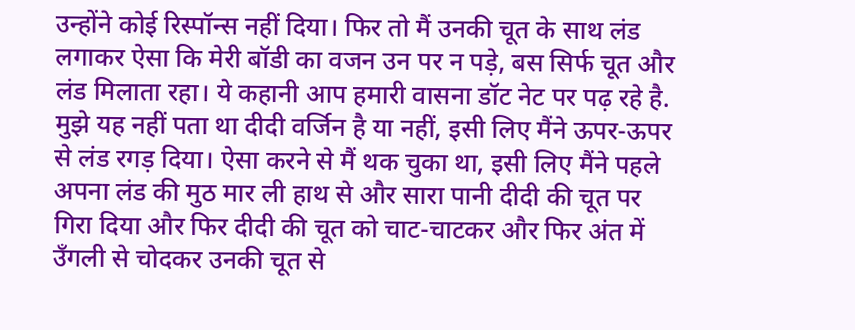उन्होंने कोई रिस्पॉन्स नहीं दिया। फिर तो मैं उनकी चूत के साथ लंड लगाकर ऐसा कि मेरी बॉडी का वजन उन पर न पड़े, बस सिर्फ चूत और लंड मिलाता रहा। ये कहानी आप हमारी वासना डॉट नेट पर पढ़ रहे है.
मुझे यह नहीं पता था दीदी वर्जिन है या नहीं, इसी लिए मैंने ऊपर-ऊपर से लंड रगड़ दिया। ऐसा करने से मैं थक चुका था, इसी लिए मैंने पहले अपना लंड की मुठ मार ली हाथ से और सारा पानी दीदी की चूत पर गिरा दिया और फिर दीदी की चूत को चाट-चाटकर और फिर अंत में उँगली से चोदकर उनकी चूत से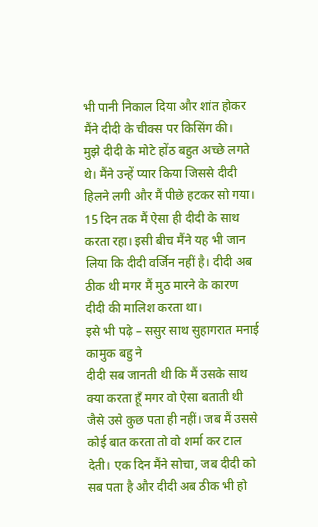भी पानी निकाल दिया और शांत होकर मैंने दीदी के चीक्स पर किसिंग की।
मुझे दीदी के मोटे होंठ बहुत अच्छे लगते थे। मैंने उन्हें प्यार किया जिससे दीदी हिलने लगी और मैं पीछे हटकर सो गया। 15 दिन तक मैं ऐसा ही दीदी के साथ करता रहा। इसी बीच मैंने यह भी जान लिया कि दीदी वर्जिन नहीं है। दीदी अब ठीक थी मगर मैं मुठ मारने के कारण दीदी की मालिश करता था।
इसे भी पढ़े – ससुर साथ सुहागरात मनाई कामुक बहु ने
दीदी सब जानती थी कि मैं उसके साथ क्या करता हूँ मगर वो ऐसा बताती थी जैसे उसे कुछ पता ही नहीं। जब मैं उससे कोई बात करता तो वो शर्मा कर टाल देती। एक दिन मैंने सोचा, जब दीदी को सब पता है और दीदी अब ठीक भी हो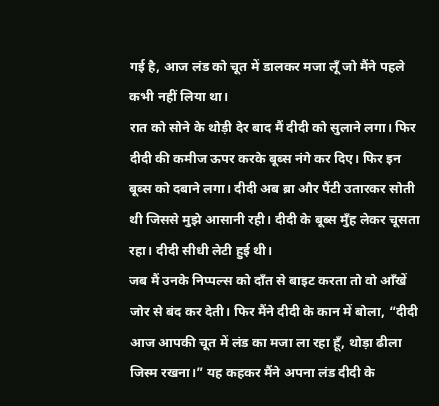गई है, आज लंड को चूत में डालकर मजा लूँ जो मैंने पहले कभी नहीं लिया था।
रात को सोने के थोड़ी देर बाद मैं दीदी को सुलाने लगा। फिर दीदी की कमीज ऊपर करके बूब्स नंगे कर दिए। फिर इन बूब्स को दबाने लगा। दीदी अब ब्रा और पैंटी उतारकर सोती थी जिससे मुझे आसानी रही। दीदी के बूब्स मुँह लेकर चूसता रहा। दीदी सीधी लेटी हुई थी।
जब मैं उनके निप्पल्स को दाँत से बाइट करता तो वो आँखें जोर से बंद कर देती। फिर मैंने दीदी के कान में बोला, “दीदी आज आपकी चूत में लंड का मजा ला रहा हूँ, थोड़ा ढीला जिस्म रखना।” यह कहकर मैंने अपना लंड दीदी के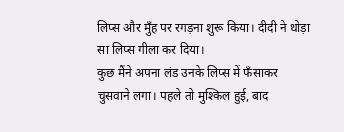लिप्स और मुँह पर रगड़ना शुरू किया। दीदी ने थोड़ा सा लिप्स गीला कर दिया।
कुछ मैंने अपना लंड उनके लिप्स में फँसाकर चुसवाने लगा। पहले तो मुश्किल हुई, बाद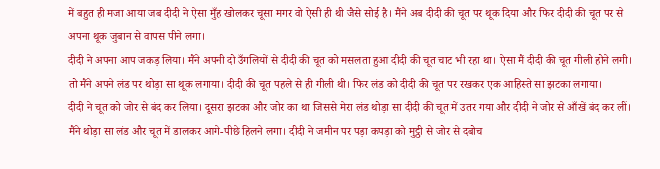में बहुत ही मजा आया जब दीदी ने ऐसा मुँह खोलकर चूसा मगर वो ऐसी ही थी जैसे सोई है। मैंने अब दीदी की चूत पर थूक दिया और फिर दीदी की चूत पर से अपना थूक जुबान से वापस पीने लगा।
दीदी ने अपना आप जकड़ लिया। मैंने अपनी दो उँगलियों से दीदी की चूत को मसलता हुआ दीदी की चूत चाट भी रहा था। ऐसा मैं दीदी की चूत गीली होने लगी। तो मैंने अपने लंड पर थोड़ा सा थूक लगाया। दीदी की चूत पहले से ही गीली थी। फिर लंड को दीदी की चूत पर रखकर एक आहिस्ते सा झटका लगाया।
दीदी ने चूत को जोर से बंद कर लिया। दूसरा झटका और जोर का था जिससे मेरा लंड थोड़ा सा दीदी की चूत में उतर गया और दीदी ने जोर से आँखें बंद कर लीं। मैंने थोड़ा सा लंड और चूत में डालकर आगे-पीछे हिलने लगा। दीदी ने जमीन पर पड़ा कपड़ा को मुट्ठी से जोर से दबोच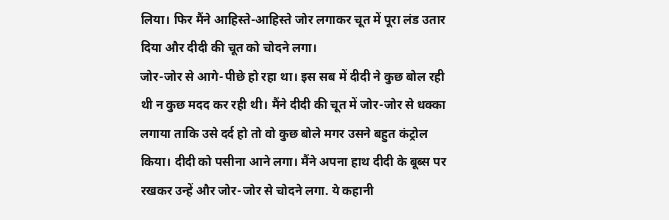लिया। फिर मैंने आहिस्ते-आहिस्ते जोर लगाकर चूत में पूरा लंड उतार दिया और दीदी की चूत को चोदने लगा।
जोर-जोर से आगे-पीछे हो रहा था। इस सब में दीदी ने कुछ बोल रही थी न कुछ मदद कर रही थी। मैंने दीदी की चूत में जोर-जोर से धक्का लगाया ताकि उसे दर्द हो तो वो कुछ बोले मगर उसने बहुत कंट्रोल किया। दीदी को पसीना आने लगा। मैंने अपना हाथ दीदी के बूब्स पर रखकर उन्हें और जोर-जोर से चोदने लगा. ये कहानी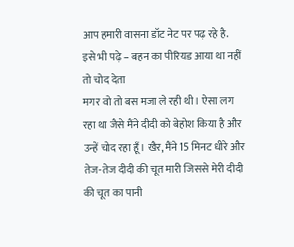आप हमारी वासना डॉट नेट पर पढ़ रहे है.
इसे भी पढ़े – बहन का पीरियड आया था नहीं तो चोद देता
मगर वो तो बस मजा ले रही थी। ऐसा लग रहा था जैसे मैंने दीदी को बेहोश किया है और उन्हें चोद रहा हूँ। खैर, मैंने 15 मिनट धीरे और तेज-तेज दीदी की चूत मारी जिससे मेरी दीदी की चूत का पानी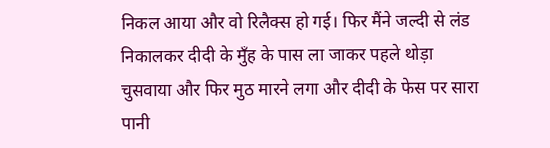निकल आया और वो रिलैक्स हो गई। फिर मैंने जल्दी से लंड निकालकर दीदी के मुँह के पास ला जाकर पहले थोड़ा चुसवाया और फिर मुठ मारने लगा और दीदी के फेस पर सारा पानी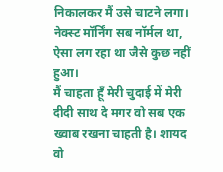निकालकर मैं उसे चाटने लगा। नेक्स्ट मॉर्निंग सब नॉर्मल था, ऐसा लग रहा था जैसे कुछ नहीं हुआ।
मैं चाहता हूँ मेरी चुदाई में मेरी दीदी साथ दे मगर वो सब एक ख्वाब रखना चाहती है। शायद वो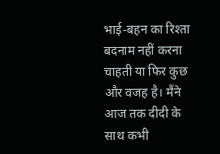भाई-बहन का रिश्ता बदनाम नहीं करना चाहती या फिर कुछ और वजह है। मैंने आज तक दीदी के साथ कभी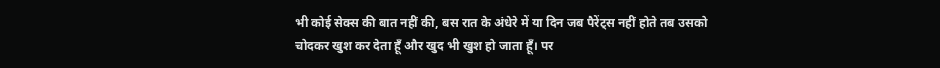भी कोई सेक्स की बात नहीं की, बस रात के अंधेरे में या दिन जब पैरेंट्स नहीं होते तब उसको चोदकर खुश कर देता हूँ और खुद भी खुश हो जाता हूँ। पर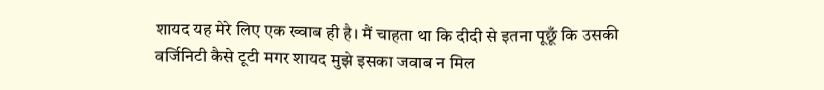शायद यह मेरे लिए एक ख्वाब ही है। मैं चाहता था कि दीदी से इतना पूछूँ कि उसकी वर्जिनिटी कैसे टूटी मगर शायद मुझे इसका जवाब न मिल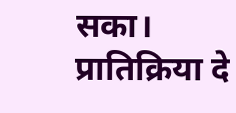सका।
प्रातिक्रिया दे